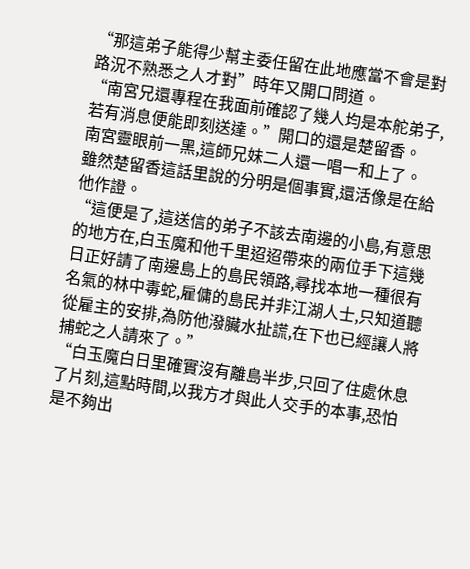“那這弟子能得少幫主委任留在此地應當不會是對路況不熟悉之人才對”時年又開口問道。
“南宮兄還專程在我面前確認了幾人均是本舵弟子,若有消息便能即刻送達。”開口的還是楚留香。
南宮靈眼前一黑,這師兄妹二人還一唱一和上了。
雖然楚留香這話里說的分明是個事實,還活像是在給他作證。
“這便是了,這送信的弟子不該去南邊的小島,有意思的地方在,白玉魔和他千里迢迢帶來的兩位手下這幾日正好請了南邊島上的島民領路,尋找本地一種很有名氣的林中毒蛇,雇傭的島民并非江湖人士,只知道聽從雇主的安排,為防他潑臟水扯謊,在下也已經讓人將捕蛇之人請來了。”
“白玉魔白日里確實沒有離島半步,只回了住處休息了片刻,這點時間,以我方才與此人交手的本事,恐怕是不夠出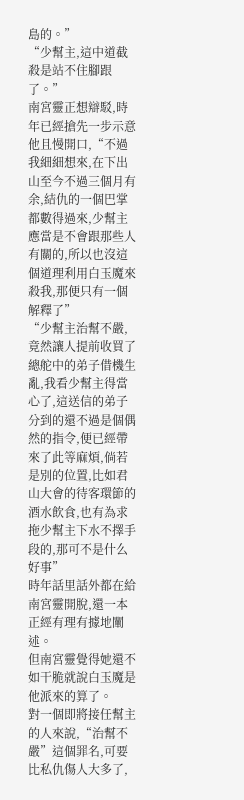島的。”
“少幫主,這中道截殺是站不住腳跟了。”
南宮靈正想辯駁,時年已經搶先一步示意他且慢開口,“不過我細細想來,在下出山至今不過三個月有余,結仇的一個巴掌都數得過來,少幫主應當是不會跟那些人有關的,所以也沒這個道理利用白玉魔來殺我,那便只有一個解釋了”
“少幫主治幫不嚴,竟然讓人提前收買了總舵中的弟子借機生亂,我看少幫主得當心了,這送信的弟子分到的還不過是個偶然的指令,便已經帶來了此等麻煩,倘若是別的位置,比如君山大會的待客環節的酒水飲食,也有為求拖少幫主下水不擇手段的,那可不是什么好事”
時年話里話外都在給南宮靈開脫,還一本正經有理有據地闡述。
但南宮靈覺得她還不如干脆就說白玉魔是他派來的算了。
對一個即將接任幫主的人來說,“治幫不嚴”這個罪名,可要比私仇傷人大多了,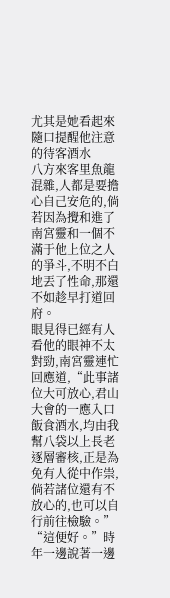尤其是她看起來隨口提醒他注意的待客酒水
八方來客里魚龍混雜,人都是要擔心自己安危的,倘若因為攪和進了南宮靈和一個不滿于他上位之人的爭斗,不明不白地丟了性命,那還不如趁早打道回府。
眼見得已經有人看他的眼神不太對勁,南宮靈連忙回應道,“此事諸位大可放心,君山大會的一應入口飯食酒水,均由我幫八袋以上長老逐層審核,正是為免有人從中作祟,倘若諸位還有不放心的,也可以自行前往檢驗。”
“這便好。”時年一邊說著一邊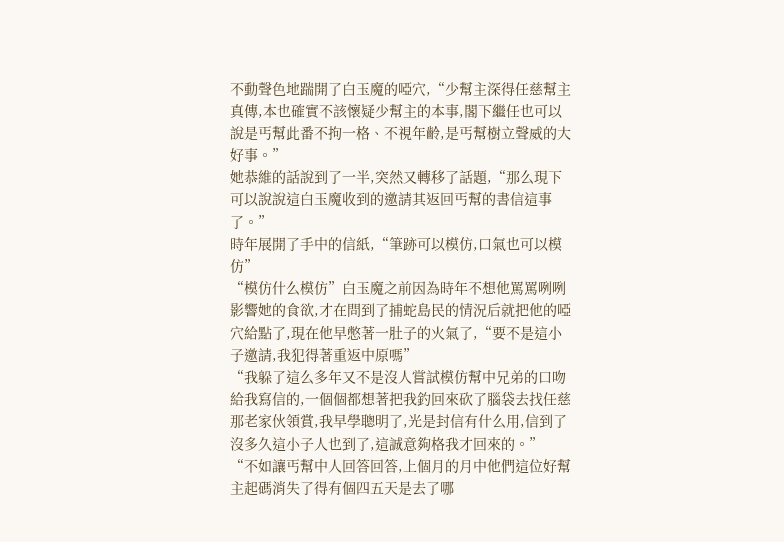不動聲色地踹開了白玉魔的啞穴,“少幫主深得任慈幫主真傳,本也確實不該懷疑少幫主的本事,閣下繼任也可以說是丐幫此番不拘一格、不視年齡,是丐幫樹立聲威的大好事。”
她恭維的話說到了一半,突然又轉移了話題,“那么現下可以說說這白玉魔收到的邀請其返回丐幫的書信這事了。”
時年展開了手中的信紙,“筆跡可以模仿,口氣也可以模仿”
“模仿什么模仿”白玉魔之前因為時年不想他罵罵咧咧影響她的食欲,才在問到了捕蛇島民的情況后就把他的啞穴給點了,現在他早憋著一肚子的火氣了,“要不是這小子邀請,我犯得著重返中原嗎”
“我躲了這么多年又不是沒人嘗試模仿幫中兄弟的口吻給我寫信的,一個個都想著把我釣回來砍了腦袋去找任慈那老家伙領賞,我早學聰明了,光是封信有什么用,信到了沒多久這小子人也到了,這誠意夠格我才回來的。”
“不如讓丐幫中人回答回答,上個月的月中他們這位好幫主起碼消失了得有個四五天是去了哪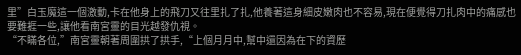里”白玉魔這一個激動,卡在他身上的飛刀又往里扎了扎,他養著這身細皮嫩肉也不容易,現在便覺得刀扎肉中的痛感也要難捱一些,讓他看南宮靈的目光越發仇視。
“不瞞各位,”南宮靈朝著周圍拱了拱手,“上個月月中,幫中還因為在下的資歷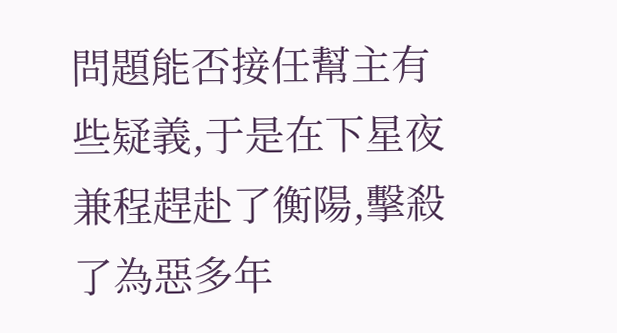問題能否接任幫主有些疑義,于是在下星夜兼程趕赴了衡陽,擊殺了為惡多年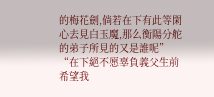的梅花劍,倘若在下有此等閑心去見白玉魔,那么衡陽分舵的弟子所見的又是誰呢”
“在下絕不愿辜負義父生前希望我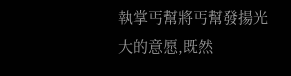執掌丐幫將丐幫發揚光大的意愿,既然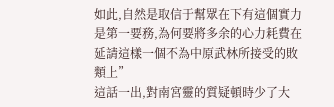如此,自然是取信于幫眾在下有這個實力是第一要務,為何要將多余的心力耗費在延請這樣一個不為中原武林所接受的敗類上”
這話一出,對南宮靈的質疑頓時少了大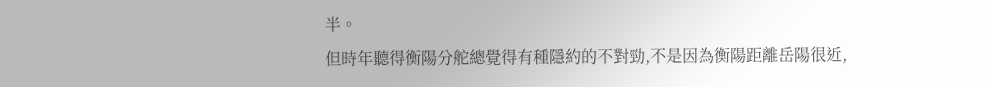半。
但時年聽得衡陽分舵總覺得有種隱約的不對勁,不是因為衡陽距離岳陽很近,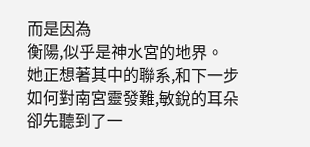而是因為
衡陽,似乎是神水宮的地界。
她正想著其中的聯系,和下一步如何對南宮靈發難,敏銳的耳朵卻先聽到了一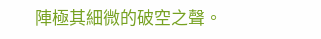陣極其細微的破空之聲。